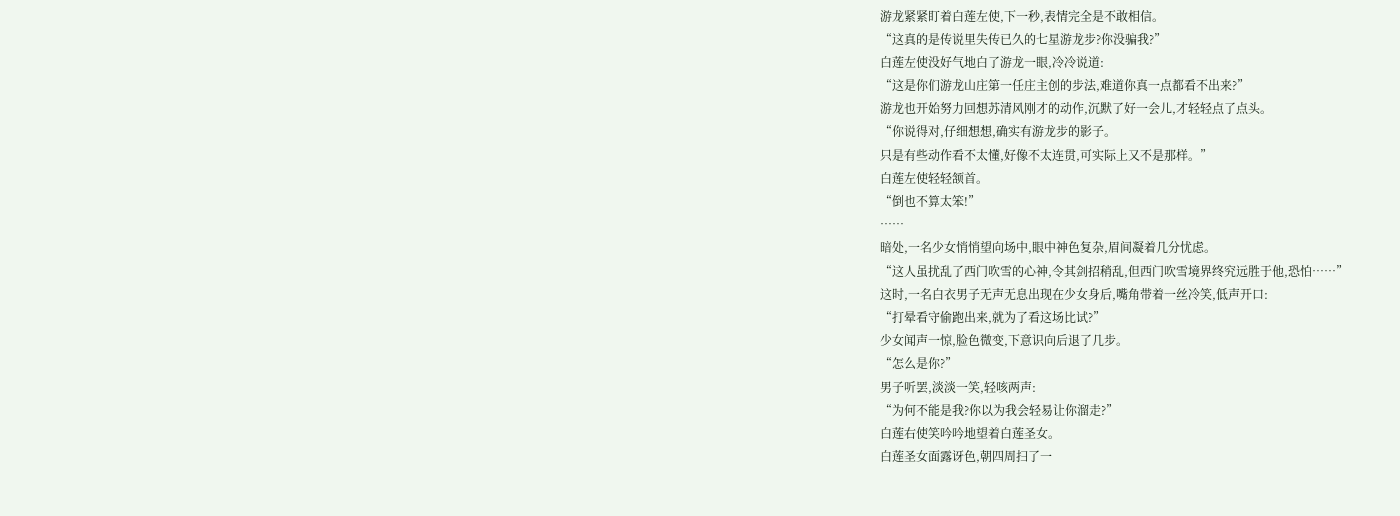游龙紧紧盯着白莲左使,下一秒,表情完全是不敢相信。
“这真的是传说里失传已久的七星游龙步?你没骗我?”
白莲左使没好气地白了游龙一眼,冷冷说道:
“这是你们游龙山庄第一任庄主创的步法,难道你真一点都看不出来?”
游龙也开始努力回想苏清风刚才的动作,沉默了好一会儿,才轻轻点了点头。
“你说得对,仔细想想,确实有游龙步的影子。
只是有些动作看不太懂,好像不太连贯,可实际上又不是那样。”
白莲左使轻轻颔首。
“倒也不算太笨!”
……
暗处,一名少女悄悄望向场中,眼中神色复杂,眉间凝着几分忧虑。
“这人虽扰乱了西门吹雪的心神,令其剑招稍乱,但西门吹雪境界终究远胜于他,恐怕……”
这时,一名白衣男子无声无息出现在少女身后,嘴角带着一丝冷笑,低声开口:
“打晕看守偷跑出来,就为了看这场比试?”
少女闻声一惊,脸色微变,下意识向后退了几步。
“怎么是你?”
男子听罢,淡淡一笑,轻咳两声:
“为何不能是我?你以为我会轻易让你溜走?”
白莲右使笑吟吟地望着白莲圣女。
白莲圣女面露讶色,朝四周扫了一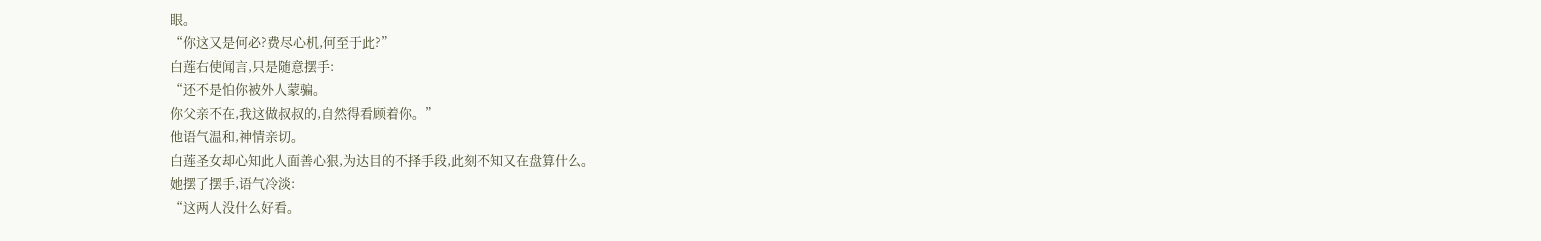眼。
“你这又是何必?费尽心机,何至于此?”
白莲右使闻言,只是随意摆手:
“还不是怕你被外人蒙骗。
你父亲不在,我这做叔叔的,自然得看顾着你。”
他语气温和,神情亲切。
白莲圣女却心知此人面善心狠,为达目的不择手段,此刻不知又在盘算什么。
她摆了摆手,语气冷淡:
“这两人没什么好看。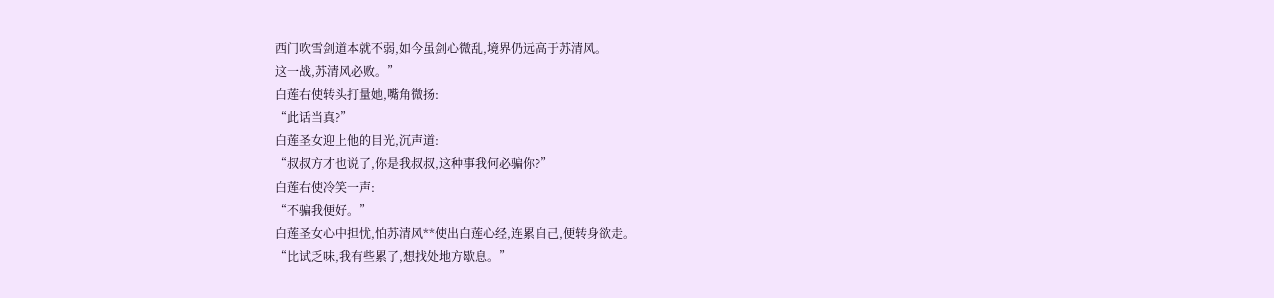西门吹雪剑道本就不弱,如今虽剑心微乱,境界仍远高于苏清风。
这一战,苏清风必败。”
白莲右使转头打量她,嘴角微扬:
“此话当真?”
白莲圣女迎上他的目光,沉声道:
“叔叔方才也说了,你是我叔叔,这种事我何必骗你?”
白莲右使冷笑一声:
“不骗我便好。”
白莲圣女心中担忧,怕苏清风**使出白莲心经,连累自己,便转身欲走。
“比试乏味,我有些累了,想找处地方歇息。”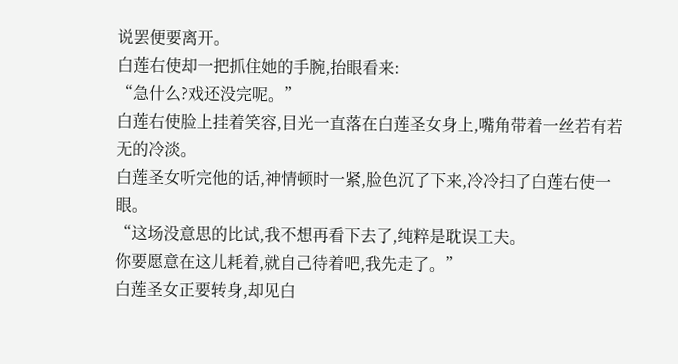说罢便要离开。
白莲右使却一把抓住她的手腕,抬眼看来:
“急什么?戏还没完呢。”
白莲右使脸上挂着笑容,目光一直落在白莲圣女身上,嘴角带着一丝若有若无的冷淡。
白莲圣女听完他的话,神情顿时一紧,脸色沉了下来,冷冷扫了白莲右使一眼。
“这场没意思的比试,我不想再看下去了,纯粹是耽误工夫。
你要愿意在这儿耗着,就自己待着吧,我先走了。”
白莲圣女正要转身,却见白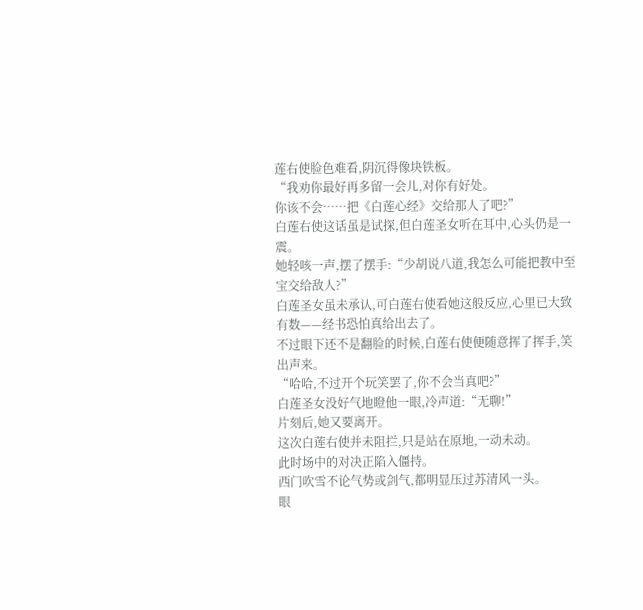莲右使脸色难看,阴沉得像块铁板。
“我劝你最好再多留一会儿,对你有好处。
你该不会……把《白莲心经》交给那人了吧?”
白莲右使这话虽是试探,但白莲圣女听在耳中,心头仍是一震。
她轻咳一声,摆了摆手:“少胡说八道,我怎么可能把教中至宝交给敌人?”
白莲圣女虽未承认,可白莲右使看她这般反应,心里已大致有数——经书恐怕真给出去了。
不过眼下还不是翻脸的时候,白莲右使便随意挥了挥手,笑出声来。
“哈哈,不过开个玩笑罢了,你不会当真吧?”
白莲圣女没好气地瞪他一眼,冷声道:“无聊!”
片刻后,她又要离开。
这次白莲右使并未阻拦,只是站在原地,一动未动。
此时场中的对决正陷入僵持。
西门吹雪不论气势或剑气,都明显压过苏清风一头。
眼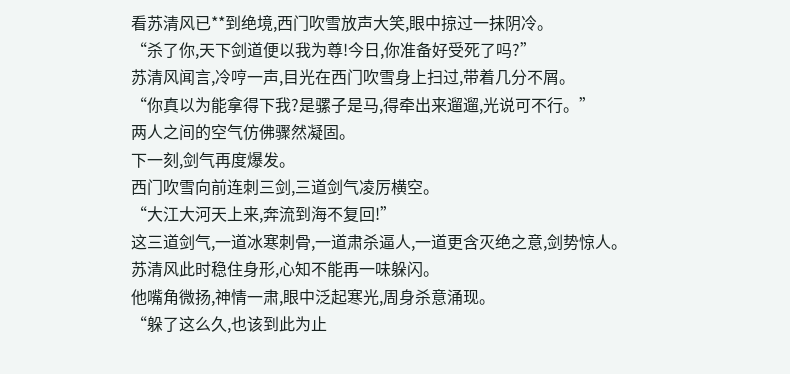看苏清风已**到绝境,西门吹雪放声大笑,眼中掠过一抹阴冷。
“杀了你,天下剑道便以我为尊!今日,你准备好受死了吗?”
苏清风闻言,冷哼一声,目光在西门吹雪身上扫过,带着几分不屑。
“你真以为能拿得下我?是骡子是马,得牵出来遛遛,光说可不行。”
两人之间的空气仿佛骤然凝固。
下一刻,剑气再度爆发。
西门吹雪向前连刺三剑,三道剑气凌厉横空。
“大江大河天上来,奔流到海不复回!”
这三道剑气,一道冰寒刺骨,一道肃杀逼人,一道更含灭绝之意,剑势惊人。
苏清风此时稳住身形,心知不能再一味躲闪。
他嘴角微扬,神情一肃,眼中泛起寒光,周身杀意涌现。
“躲了这么久,也该到此为止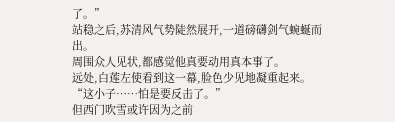了。”
站稳之后,苏清风气势陡然展开,一道磅礴剑气蜿蜒而出。
周围众人见状,都感觉他真要动用真本事了。
远处,白莲左使看到这一幕,脸色少见地凝重起来。
“这小子……怕是要反击了。”
但西门吹雪或许因为之前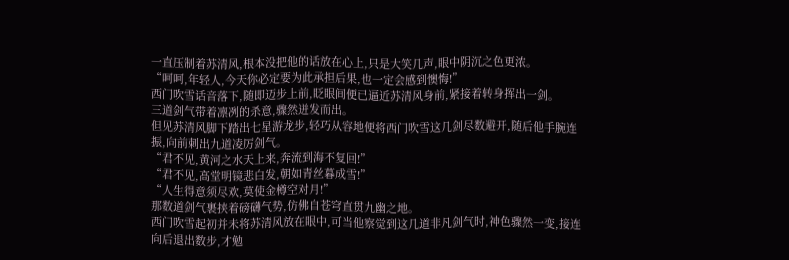一直压制着苏清风,根本没把他的话放在心上,只是大笑几声,眼中阴沉之色更浓。
“呵呵,年轻人,今天你必定要为此承担后果,也一定会感到懊悔!”
西门吹雪话音落下,随即迈步上前,眨眼间便已逼近苏清风身前,紧接着转身挥出一剑。
三道剑气带着凛冽的杀意,骤然迸发而出。
但见苏清风脚下踏出七星游龙步,轻巧从容地便将西门吹雪这几剑尽数避开,随后他手腕连振,向前刺出九道凌厉剑气。
“君不见,黄河之水天上来,奔流到海不复回!”
“君不见,高堂明镜悲白发,朝如青丝暮成雪!”
“人生得意须尽欢,莫使金樽空对月!”
那数道剑气裹挟着磅礴气势,仿佛自苍穹直贯九幽之地。
西门吹雪起初并未将苏清风放在眼中,可当他察觉到这几道非凡剑气时,神色骤然一变,接连向后退出数步,才勉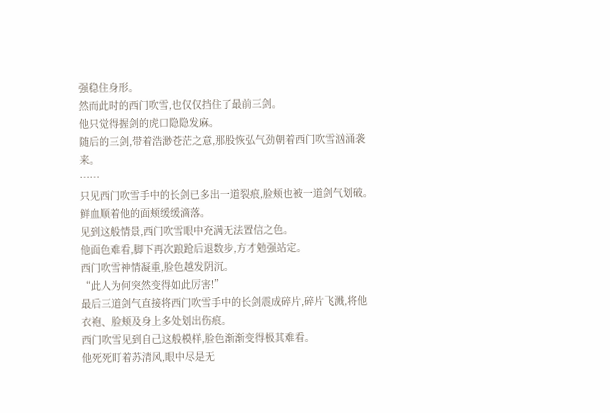强稳住身形。
然而此时的西门吹雪,也仅仅挡住了最前三剑。
他只觉得握剑的虎口隐隐发麻。
随后的三剑,带着浩渺苍茫之意,那股恢弘气劲朝着西门吹雪汹涌袭来。
……
只见西门吹雪手中的长剑已多出一道裂痕,脸颊也被一道剑气划破。
鲜血顺着他的面颊缓缓滴落。
见到这般情景,西门吹雪眼中充满无法置信之色。
他面色难看,脚下再次踉跄后退数步,方才勉强站定。
西门吹雪神情凝重,脸色越发阴沉。
“此人为何突然变得如此厉害!”
最后三道剑气直接将西门吹雪手中的长剑震成碎片,碎片飞溅,将他衣袍、脸颊及身上多处划出伤痕。
西门吹雪见到自己这般模样,脸色渐渐变得极其难看。
他死死盯着苏清风,眼中尽是无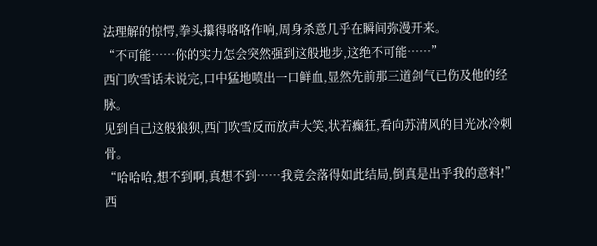法理解的惊愕,拳头攥得咯咯作响,周身杀意几乎在瞬间弥漫开来。
“不可能……你的实力怎会突然强到这般地步,这绝不可能……”
西门吹雪话未说完,口中猛地喷出一口鲜血,显然先前那三道剑气已伤及他的经脉。
见到自己这般狼狈,西门吹雪反而放声大笑,状若癫狂,看向苏清风的目光冰冷刺骨。
“哈哈哈,想不到啊,真想不到……我竟会落得如此结局,倒真是出乎我的意料!”
西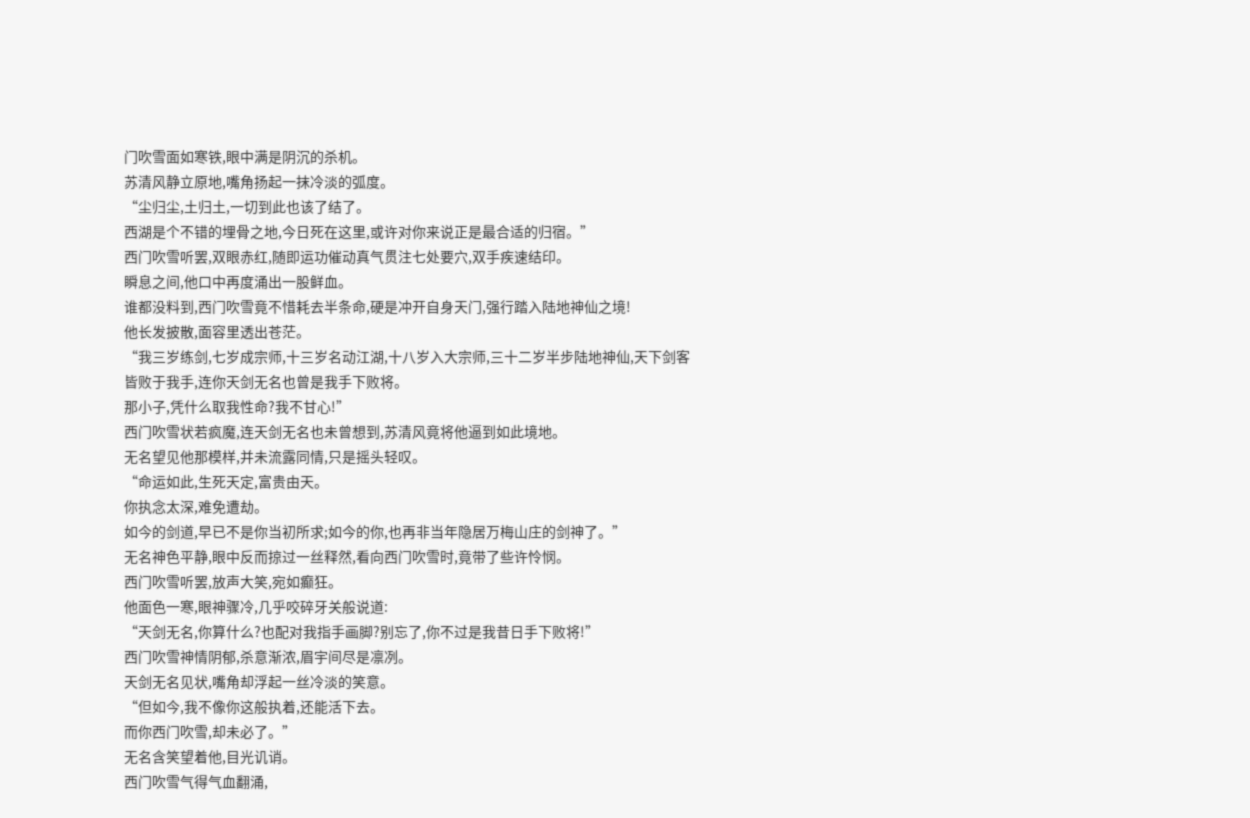门吹雪面如寒铁,眼中满是阴沉的杀机。
苏清风静立原地,嘴角扬起一抹冷淡的弧度。
“尘归尘,土归土,一切到此也该了结了。
西湖是个不错的埋骨之地,今日死在这里,或许对你来说正是最合适的归宿。”
西门吹雪听罢,双眼赤红,随即运功催动真气贯注七处要穴,双手疾速结印。
瞬息之间,他口中再度涌出一股鲜血。
谁都没料到,西门吹雪竟不惜耗去半条命,硬是冲开自身天门,强行踏入陆地神仙之境!
他长发披散,面容里透出苍茫。
“我三岁练剑,七岁成宗师,十三岁名动江湖,十八岁入大宗师,三十二岁半步陆地神仙,天下剑客皆败于我手,连你天剑无名也曾是我手下败将。
那小子,凭什么取我性命?我不甘心!”
西门吹雪状若疯魔,连天剑无名也未曾想到,苏清风竟将他逼到如此境地。
无名望见他那模样,并未流露同情,只是摇头轻叹。
“命运如此,生死天定,富贵由天。
你执念太深,难免遭劫。
如今的剑道,早已不是你当初所求;如今的你,也再非当年隐居万梅山庄的剑神了。”
无名神色平静,眼中反而掠过一丝释然,看向西门吹雪时,竟带了些许怜悯。
西门吹雪听罢,放声大笑,宛如癫狂。
他面色一寒,眼神骤冷,几乎咬碎牙关般说道:
“天剑无名,你算什么?也配对我指手画脚?别忘了,你不过是我昔日手下败将!”
西门吹雪神情阴郁,杀意渐浓,眉宇间尽是凛冽。
天剑无名见状,嘴角却浮起一丝冷淡的笑意。
“但如今,我不像你这般执着,还能活下去。
而你西门吹雪,却未必了。”
无名含笑望着他,目光讥诮。
西门吹雪气得气血翻涌,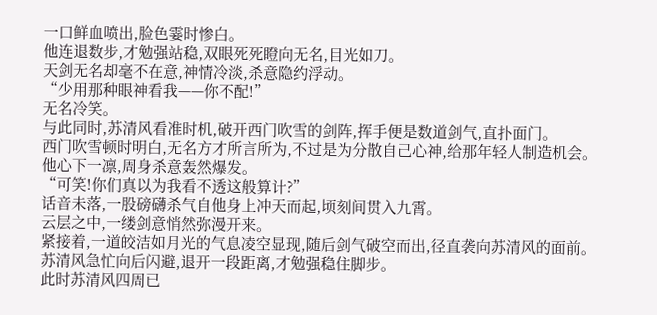一口鲜血喷出,脸色霎时惨白。
他连退数步,才勉强站稳,双眼死死瞪向无名,目光如刀。
天剑无名却毫不在意,神情冷淡,杀意隐约浮动。
“少用那种眼神看我——你不配!”
无名冷笑。
与此同时,苏清风看准时机,破开西门吹雪的剑阵,挥手便是数道剑气,直扑面门。
西门吹雪顿时明白,无名方才所言所为,不过是为分散自己心神,给那年轻人制造机会。
他心下一凛,周身杀意轰然爆发。
“可笑!你们真以为我看不透这般算计?”
话音未落,一股磅礴杀气自他身上冲天而起,顷刻间贯入九霄。
云层之中,一缕剑意悄然弥漫开来。
紧接着,一道皎洁如月光的气息凌空显现,随后剑气破空而出,径直袭向苏清风的面前。
苏清风急忙向后闪避,退开一段距离,才勉强稳住脚步。
此时苏清风四周已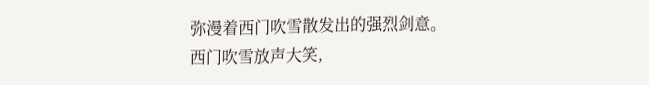弥漫着西门吹雪散发出的强烈剑意。
西门吹雪放声大笑,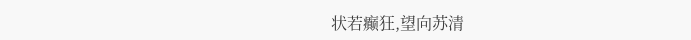状若癫狂,望向苏清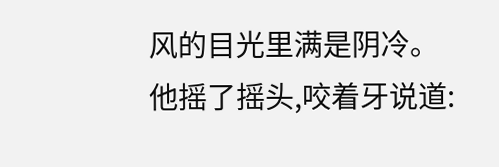风的目光里满是阴冷。
他摇了摇头,咬着牙说道: